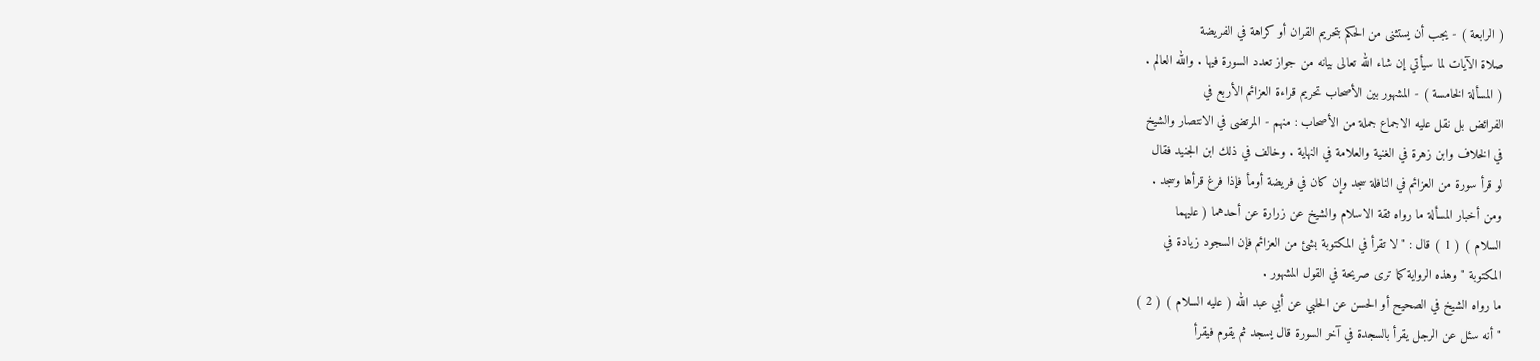( الرابعة ) - يجب أن يستثنى من الحكم بتحريم القران أو كراهة في الفريضة
صلاة الآيات لما سيأتي إن شاء الله تعالى بيانه من جواز تعدد السورة فيها . والله العالم .
( المسألة الخامسة ) - المشهور بين الأصحاب تحريم قراءة العزائم الأربع في
الفرائض بل نقل عليه الاجماع جملة من الأصحاب : منهم - المرتضى في الانتصار والشيخ
في الخلاف وابن زهرة في الغنية والعلامة في النهاية . وخالف في ذلك ابن الجنيد فقال
لو قرأ سورة من العزائم في النافلة سجد وإن كان في فريضة أومأ فإذا فرغ قرأها وسجد .
ومن أخبار المسألة ما رواه ثقة الاسلام والشيخ عن زرارة عن أحدهما ( عليهما
السلام ) ( 1 ) قال : " لا تقرأ في المكتوبة بشئ من العزائم فإن السجود زيادة في
المكتوبة " وهذه الرواية كما ترى صريحة في القول المشهور .
ما رواه الشيخ في الصحيح أو الحسن عن الحلبي عن أبي عبد الله ( عليه السلام ) ( 2 )
" أنه سئل عن الرجل يقرأ بالسجدة في آخر السورة قال يسجد ثم يقوم فيقرأ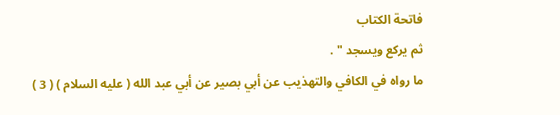فاتحة الكتاب
ثم يركع ويسجد " .
ما رواه في الكافي والتهذيب عن أبي بصير عن أبي عبد الله ( عليه السلام ) ( 3 )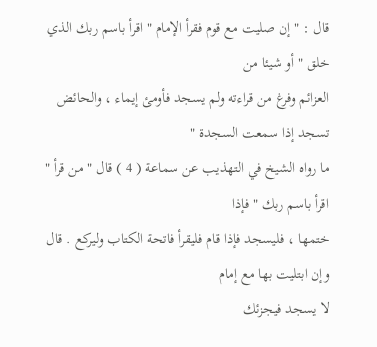قال : " إن صليت مع قوم فقرأ الإمام " اقرأ باسم ربك الذي خلق " أو شيئا من
العزائم وفرغ من قراءته ولم يسجد فأومئ إيماء ، والحائض تسجد إذا سمعت السجدة "
ما رواه الشيخ في التهذيب عن سماعة ( 4 ) قال " من قرأ " اقرأ باسم ربك " فإذا
ختمها ، فليسجد فإذا قام فليقرأ فاتحة الكتاب وليركع . قال وإن ابتليت بها مع إمام
لا يسجد فيجزئك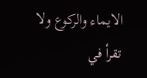الايماء والركوع ولا تقرأ في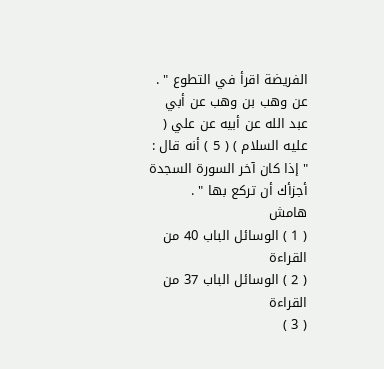الفريضة اقرأ في التطوع " .
عن وهب بن وهب عن أبي عبد الله عن أبيه عن علي ( عليه السلام ) ( 5 ) أنه قال : " إذا كان آخر السورة السجدة أجزأك أن تركع بها " .
هامش
( 1 ) الوسائل الباب 40 من القراءة
( 2 ) الوسائل الباب 37 من القراءة
( 3 )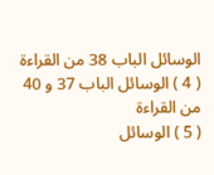الوسائل الباب 38 من القراءة
( 4 ) الوسائل الباب 37 و 40 من القراءة
( 5 ) الوسائل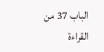الباب 37 من القراءة